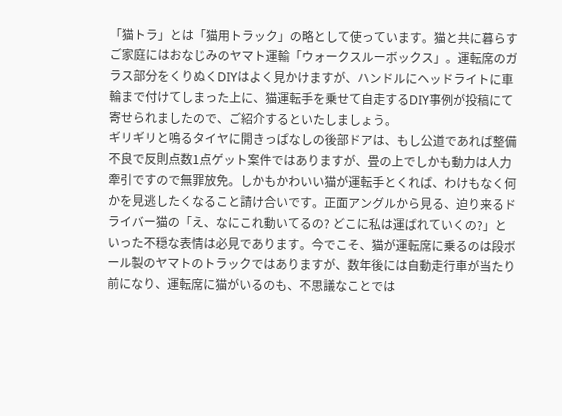「猫トラ」とは「猫用トラック」の略として使っています。猫と共に暮らすご家庭にはおなじみのヤマト運輸「ウォークスルーボックス」。運転席のガラス部分をくりぬくDIYはよく見かけますが、ハンドルにヘッドライトに車輪まで付けてしまった上に、猫運転手を乗せて自走するDIY事例が投稿にて寄せられましたので、ご紹介するといたしましょう。
ギリギリと鳴るタイヤに開きっぱなしの後部ドアは、もし公道であれば整備不良で反則点数1点ゲット案件ではありますが、畳の上でしかも動力は人力牽引ですので無罪放免。しかもかわいい猫が運転手とくれば、わけもなく何かを見逃したくなること請け合いです。正面アングルから見る、迫り来るドライバー猫の「え、なにこれ動いてるの? どこに私は運ばれていくの?」といった不穏な表情は必見であります。今でこそ、猫が運転席に乗るのは段ボール製のヤマトのトラックではありますが、数年後には自動走行車が当たり前になり、運転席に猫がいるのも、不思議なことでは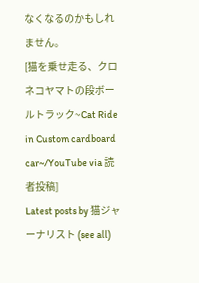なくなるのかもしれません。
[猫を乗せ走る、クロネコヤマトの段ボールトラック~Cat Ride in Custom cardboard car~/YouTube via 読者投稿]
Latest posts by 猫ジャーナリスト (see all)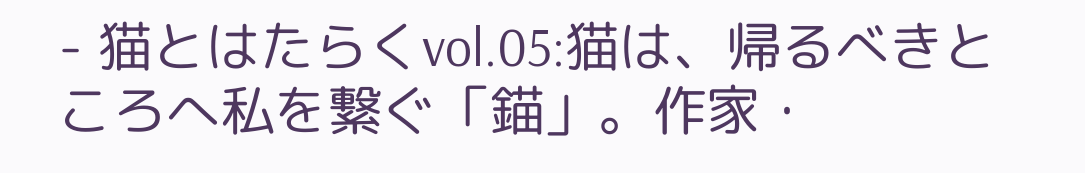- 猫とはたらくvol.05:猫は、帰るべきところへ私を繋ぐ「錨」。作家・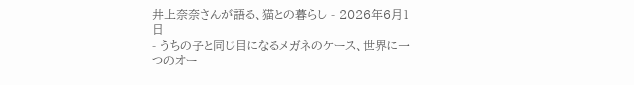井上奈奈さんが語る、猫との暮らし - 2026年6月1日
- うちの子と同じ目になるメガネのケース、世界に一つのオー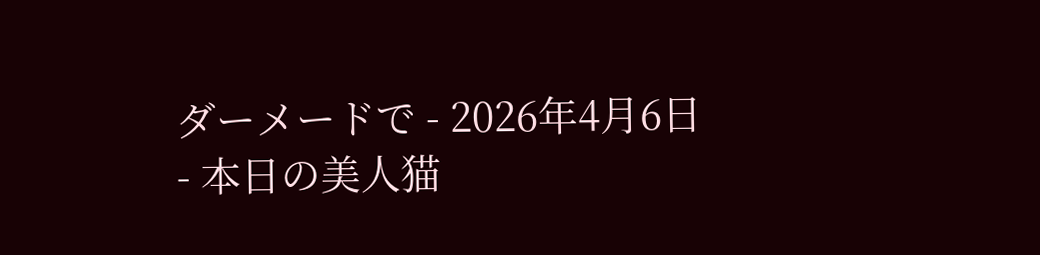ダーメードで - 2026年4月6日
- 本日の美人猫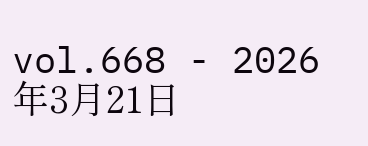vol.668 - 2026年3月21日